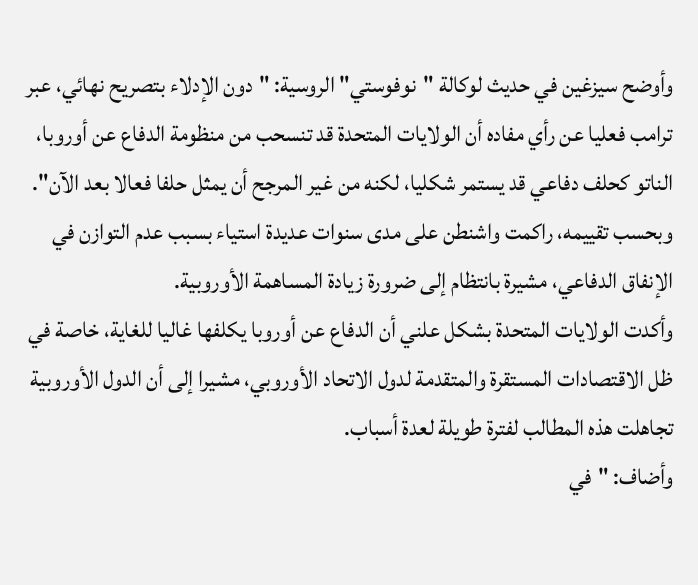وأوضح سيزغين في حديث لوكالة "نوفوستي" الروسية: "دون الإدلاء بتصريح نهائي، عبر ترامب فعليا عن رأي مفاده أن الولايات المتحدة قد تنسحب من منظومة الدفاع عن أوروبا، الناتو كحلف دفاعي قد يستمر شكليا، لكنه من غير المرجح أن يمثل حلفا فعالا بعد الآن".
وبحسب تقييمه، راكمت واشنطن على مدى سنوات عديدة استياء بسبب عدم التوازن في الإنفاق الدفاعي، مشيرة بانتظام إلى ضرورة زيادة المساهمة الأوروبية.
وأكدت الولايات المتحدة بشكل علني أن الدفاع عن أوروبا يكلفها غاليا للغاية، خاصة في ظل الاقتصادات المستقرة والمتقدمة لدول الاتحاد الأوروبي، مشيرا إلى أن الدول الأوروبية تجاهلت هذه المطالب لفترة طويلة لعدة أسباب.
وأضاف: "في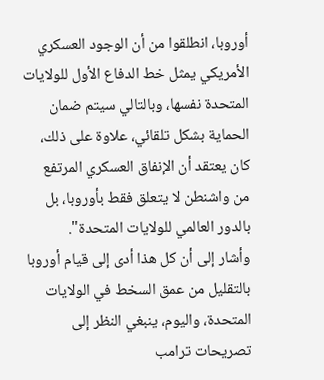أوروبا، انطلقوا من أن الوجود العسكري الأمريكي يمثل خط الدفاع الأول للولايات المتحدة نفسها، وبالتالي سيتم ضمان الحماية بشكل تلقائي، علاوة على ذلك، كان يعتقد أن الإنفاق العسكري المرتفع من واشنطن لا يتعلق فقط بأوروبا، بل بالدور العالمي للولايات المتحدة".
وأشار إلى أن كل هذا أدى إلى قيام أوروبا بالتقليل من عمق السخط في الولايات المتحدة، واليوم، ينبغي النظر إلى تصريحات ترامب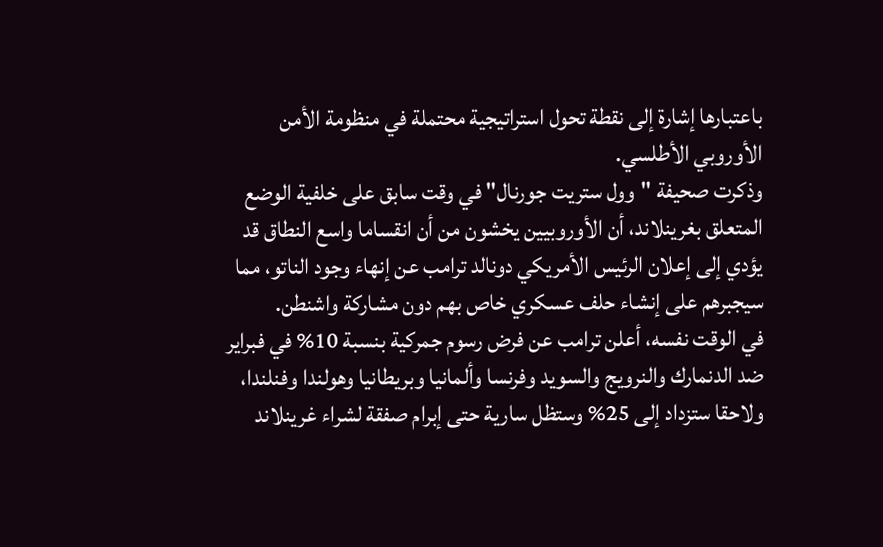باعتبارها إشارة إلى نقطة تحول استراتيجية محتملة في منظومة الأمن الأوروبي الأطلسي.
وذكرت صحيفة "وول ستريت جورنال" في وقت سابق على خلفية الوضع المتعلق بغرينلاند، أن الأوروبيين يخشون من أن انقساما واسع النطاق قد يؤدي إلى إعلان الرئيس الأمريكي دونالد ترامب عن إنهاء وجود الناتو، مما سيجبرهم على إنشاء حلف عسكري خاص بهم دون مشاركة واشنطن.
في الوقت نفسه، أعلن ترامب عن فرض رسوم جمركية بنسبة 10% في فبراير ضد الدنمارك والنرويج والسويد وفرنسا وألمانيا وبريطانيا وهولندا وفنلندا، ولاحقا ستزداد إلى 25% وستظل سارية حتى إبرام صفقة لشراء غرينلاند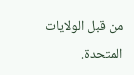من قبل الولايات المتحدة.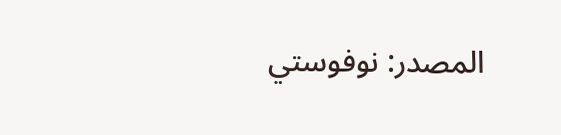المصدر: نوفوستي